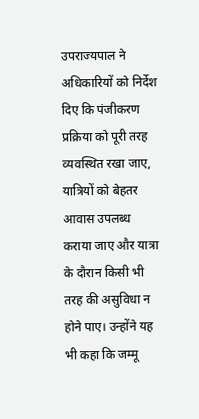उपराज्यपाल ने अधिकारियों को निर्देश दिए कि पंजीकरण प्रक्रिया को पूरी तरह व्यवस्थित रखा जाए, यात्रियों को बेहतर आवास उपलब्ध कराया जाए और यात्रा के दौरान किसी भी तरह की असुविधा न होने पाए। उन्होंने यह भी कहा कि जम्मू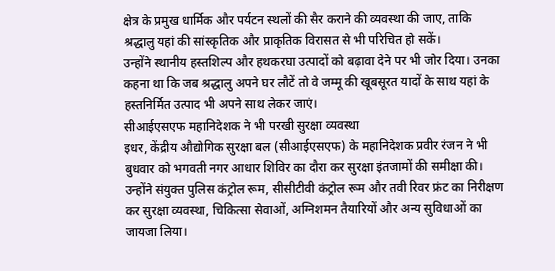क्षेत्र के प्रमुख धार्मिक और पर्यटन स्थलों की सैर कराने की व्यवस्था की जाए, ताकि श्रद्धालु यहां की सांस्कृतिक और प्राकृतिक विरासत से भी परिचित हो सकें।
उन्होंने स्थानीय हस्तशिल्प और हथकरघा उत्पादों को बढ़ावा देने पर भी जोर दिया। उनका कहना था कि जब श्रद्धालु अपने घर लौटें तो वे जम्मू की खूबसूरत यादों के साथ यहां के हस्तनिर्मित उत्पाद भी अपने साथ लेकर जाएं।
सीआईएसएफ महानिदेशक ने भी परखी सुरक्षा व्यवस्था
इधर, केंद्रीय औद्योगिक सुरक्षा बल (सीआईएसएफ) के महानिदेशक प्रवीर रंजन ने भी बुधवार को भगवती नगर आधार शिविर का दौरा कर सुरक्षा इंतजामों की समीक्षा की। उन्होंने संयुक्त पुलिस कंट्रोल रूम, सीसीटीवी कंट्रोल रूम और तवी रिवर फ्रंट का निरीक्षण कर सुरक्षा व्यवस्था, चिकित्सा सेवाओं, अग्निशमन तैयारियों और अन्य सुविधाओं का जायजा लिया।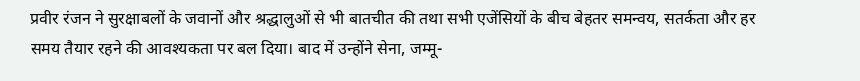प्रवीर रंजन ने सुरक्षाबलों के जवानों और श्रद्धालुओं से भी बातचीत की तथा सभी एजेंसियों के बीच बेहतर समन्वय, सतर्कता और हर समय तैयार रहने की आवश्यकता पर बल दिया। बाद में उन्होंने सेना, जम्मू-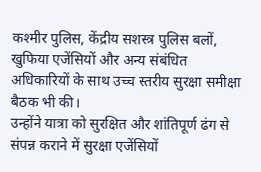कश्मीर पुलिस, केंद्रीय सशस्त्र पुलिस बलों, खुफिया एजेंसियों और अन्य संबंधित अधिकारियों के साथ उच्च स्तरीय सुरक्षा समीक्षा बैठक भी की।
उन्होंने यात्रा को सुरक्षित और शांतिपूर्ण ढंग से संपन्न कराने में सुरक्षा एजेंसियों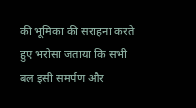की भूमिका की सराहना करते हुए भरोसा जताया कि सभी बल इसी समर्पण और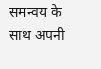समन्वय के साथ अपनी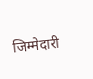जिम्मेदारी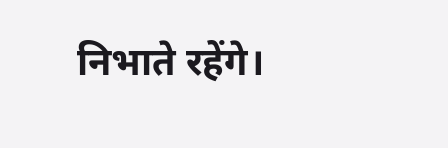निभाते रहेंगे।